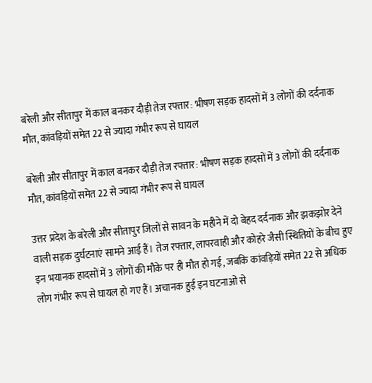बरेली और सीतापुर में काल बनकर दौड़ी तेज रफ्तार: भीषण सड़क हादसों में 3 लोगों की दर्दनाक मौत, कांवड़ियों समेत 22 से ज्यादा गंभीर रूप से घायल

बरेली और सीतापुर में काल बनकर दौड़ी तेज रफ्तार: भीषण सड़क हादसों में 3 लोगों की दर्दनाक मौत, कांवड़ियों समेत 22 से ज्यादा गंभीर रूप से घायल

उत्तर प्रदेश के बरेली और सीतापुर जिलों से सावन के महीने में दो बेहद दर्दनाक और झकझोर देने वाली सड़क दुर्घटनाएं सामने आई हैं। तेज रफ्तार, लापरवाही और कोहरे जैसी स्थितियों के बीच हुए इन भयानक हादसों में 3 लोगों की मौके पर ही मौत हो गई, जबकि कांवड़ियों समेत 22 से अधिक लोग गंभीर रूप से घायल हो गए हैं। अचानक हुई इन घटनाओं से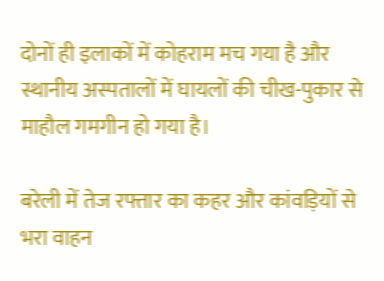दोनों ही इलाकों में कोहराम मच गया है और स्थानीय अस्पतालों में घायलों की चीख-पुकार से माहौल गमगीन हो गया है।

बरेली में तेज रफ्तार का कहर और कांवड़ियों से भरा वाहन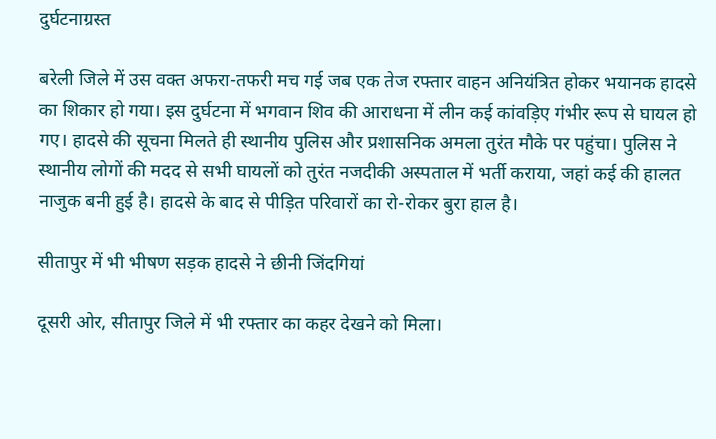दुर्घटनाग्रस्त

बरेली जिले में उस वक्त अफरा-तफरी मच गई जब एक तेज रफ्तार वाहन अनियंत्रित होकर भयानक हादसे का शिकार हो गया। इस दुर्घटना में भगवान शिव की आराधना में लीन कई कांवड़िए गंभीर रूप से घायल हो गए। हादसे की सूचना मिलते ही स्थानीय पुलिस और प्रशासनिक अमला तुरंत मौके पर पहुंचा। पुलिस ने स्थानीय लोगों की मदद से सभी घायलों को तुरंत नजदीकी अस्पताल में भर्ती कराया, जहां कई की हालत नाजुक बनी हुई है। हादसे के बाद से पीड़ित परिवारों का रो-रोकर बुरा हाल है।

सीतापुर में भी भीषण सड़क हादसे ने छीनी जिंदगियां

दूसरी ओर, सीतापुर जिले में भी रफ्तार का कहर देखने को मिला।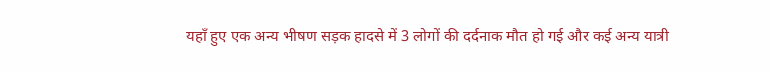यहाँ हुए एक अन्य भीषण सड़क हादसे में 3 लोगों की दर्दनाक मौत हो गई और कई अन्य यात्री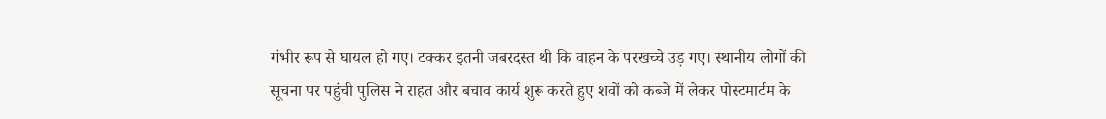गंभीर रूप से घायल हो गए। टक्कर इतनी जबरदस्त थी कि वाहन के परखच्चे उड़ गए। स्थानीय लोगों की सूचना पर पहुंची पुलिस ने राहत और बचाव कार्य शुरू करते हुए शवों को कब्जे में लेकर पोस्टमार्टम के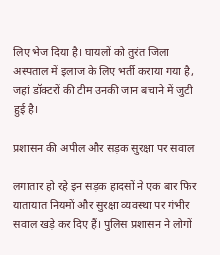लिए भेज दिया है। घायलों को तुरंत जिला अस्पताल में इलाज के लिए भर्ती कराया गया है, जहां डॉक्टरों की टीम उनकी जान बचाने में जुटी हुई है।

प्रशासन की अपील और सड़क सुरक्षा पर सवाल

लगातार हो रहे इन सड़क हादसों ने एक बार फिर यातायात नियमों और सुरक्षा व्यवस्था पर गंभीर सवाल खड़े कर दिए हैं। पुलिस प्रशासन ने लोगों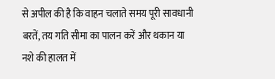से अपील की है कि वाहन चलाते समय पूरी सावधानी बरतें, तय गति सीमा का पालन करें और थकान या नशे की हालत में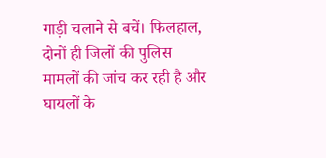गाड़ी चलाने से बचें। फिलहाल, दोनों ही जिलों की पुलिस मामलों की जांच कर रही है और घायलों के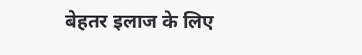बेहतर इलाज के लिए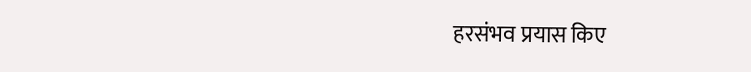हरसंभव प्रयास किए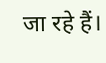जा रहे हैं।